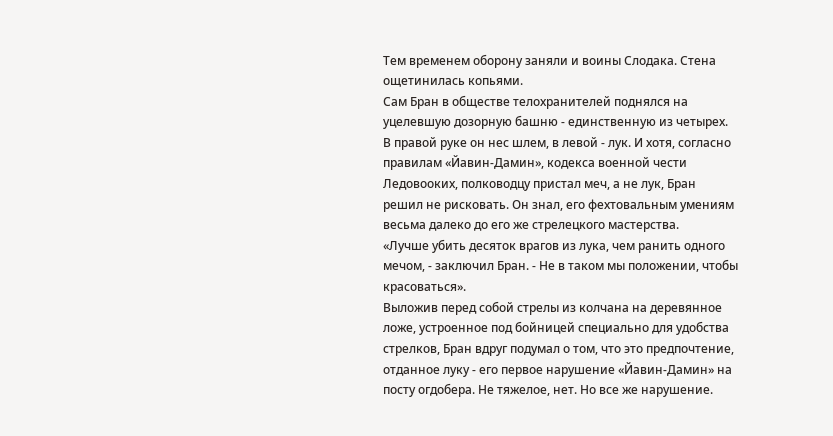Тем временем оборону заняли и воины Слодака. Стена ощетинилась копьями.
Сам Бран в обществе телохранителей поднялся на уцелевшую дозорную башню - единственную из четырех. В правой руке он нес шлем, в левой - лук. И хотя, согласно правилам «Йавин-Дамин», кодекса военной чести Ледовооких, полководцу пристал меч, а не лук, Бран решил не рисковать. Он знал, его фехтовальным умениям весьма далеко до его же стрелецкого мастерства.
«Лучше убить десяток врагов из лука, чем ранить одного мечом, - заключил Бран. - Не в таком мы положении, чтобы красоваться».
Выложив перед собой стрелы из колчана на деревянное ложе, устроенное под бойницей специально для удобства стрелков, Бран вдруг подумал о том, что это предпочтение, отданное луку - его первое нарушение «Йавин-Дамин» на посту огдобера. Не тяжелое, нет. Но все же нарушение.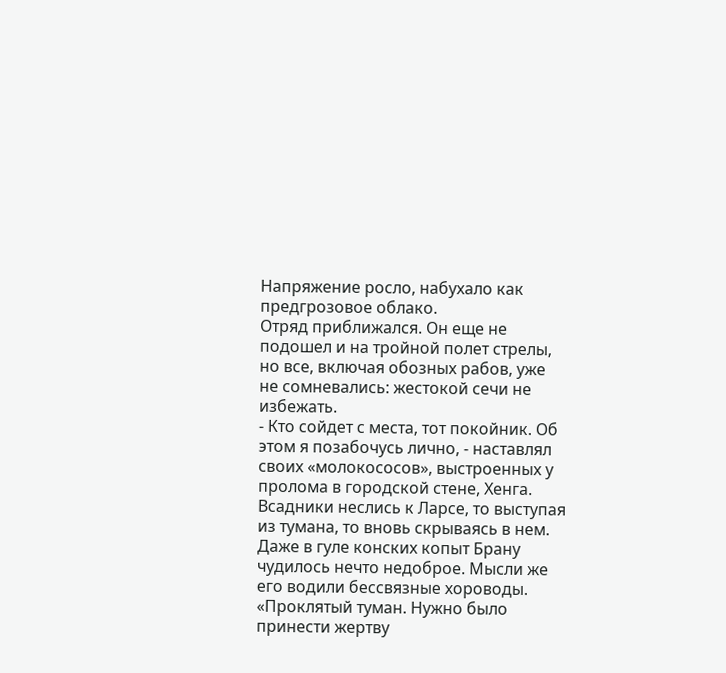Напряжение росло, набухало как предгрозовое облако.
Отряд приближался. Он еще не подошел и на тройной полет стрелы, но все, включая обозных рабов, уже не сомневались: жестокой сечи не избежать.
- Кто сойдет с места, тот покойник. Об этом я позабочусь лично, - наставлял своих «молокососов», выстроенных у пролома в городской стене, Хенга.
Всадники неслись к Ларсе, то выступая из тумана, то вновь скрываясь в нем. Даже в гуле конских копыт Брану чудилось нечто недоброе. Мысли же его водили бессвязные хороводы.
«Проклятый туман. Нужно было принести жертву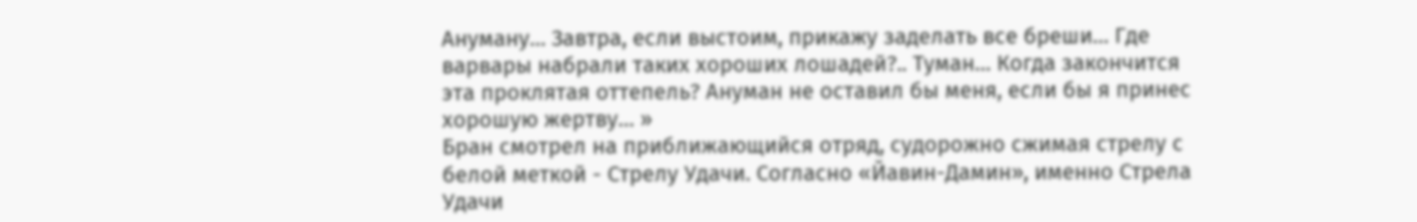Ануману… Завтра, если выстоим, прикажу заделать все бреши… Где варвары набрали таких хороших лошадей?.. Туман… Когда закончится эта проклятая оттепель? Ануман не оставил бы меня, если бы я принес хорошую жертву… »
Бран смотрел на приближающийся отряд, судорожно сжимая стрелу с белой меткой - Стрелу Удачи. Согласно «Йавин-Дамин», именно Стрела Удачи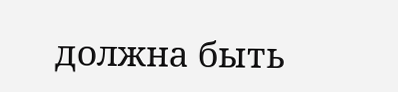должна быть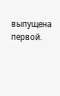выпущена первой.